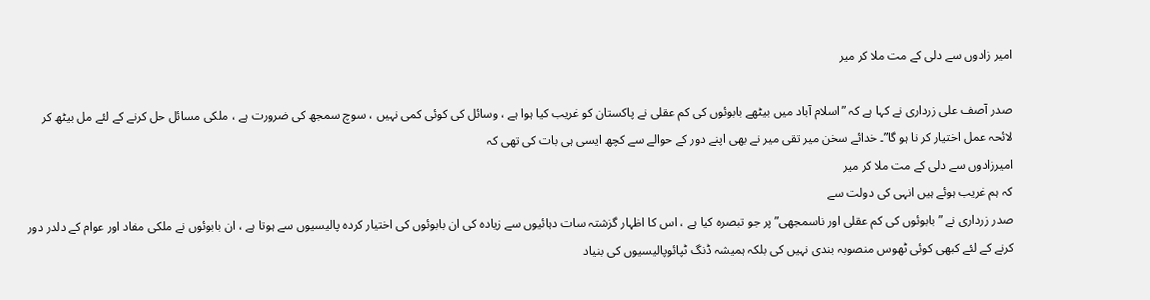امیر زادوں سے دلی کے مت ملا کر میر

صدر آصف علی زرداری نے کہا ہے کہ ”اسلام آباد میں بیٹھے بابوئوں کی کم عقلی نے پاکستان کو غریب کیا ہوا ہے ، وسائل کی کوئی کمی نہیں ، سوچ سمجھ کی ضرورت ہے ، ملکی مسائل حل کرنے کے لئے مل بیٹھ کر لائحہ عمل اختیار کر نا ہو گا”۔ خدائے سخن میر تقی میر نے بھی اپنے دور کے حوالے سے کچھ ایسی ہی بات کی تھی کہ
امیرزادوں سے دلی کے مت ملا کر میر
کہ ہم غریب ہوئے ہیں انہی کی دولت سے
صدر زرداری نے ”بابوئوں کی کم عقلی اور ناسمجھی” پر جو تبصرہ کیا ہے ، اس کا اظہار گزشتہ سات دہائیوں سے زیادہ کی ان بابوئوں کی اختیار کردہ پالیسیوں سے ہوتا ہے ، ان بابوئوں نے ملکی مفاد اور عوام کے دلدر دور کرنے کے لئے کبھی کوئی ٹھوس منصوبہ بندی نہیں کی بلکہ ہمیشہ ڈنگ ٹپائوپالیسیوں کی بنیاد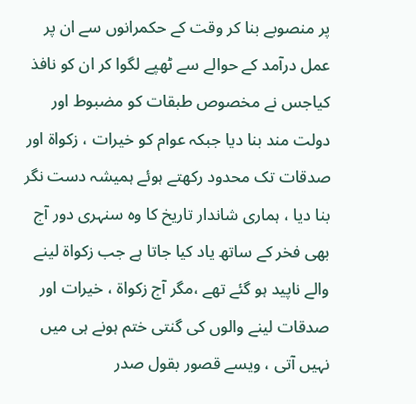پر منصوبے بنا کر وقت کے حکمرانوں سے ان پر عمل درآمد کے حوالے سے ٹھپے لگوا کر ان کو نافذ کیاجس نے مخصوص طبقات کو مضبوط اور دولت مند بنا دیا جبکہ عوام کو خیرات ، زکواة اور صدقات تک محدود رکھتے ہوئے ہمیشہ دست نگر بنا دیا ، ہماری شاندار تاریخ کا وہ سنہری دور آج بھی فخر کے ساتھ یاد کیا جاتا ہے جب زکواة لینے والے ناپید ہو گئے تھے ،مگر آج زکواة ، خیرات اور صدقات لینے والوں کی گنتی ختم ہونے ہی میں نہیں آتی ، ویسے قصور بقول صدر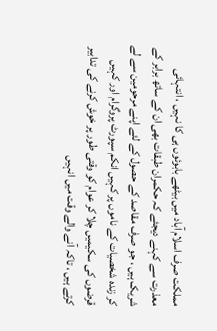مملکت صرف اسلام آباد میں بیٹھے بابوئوں ہی کا نہیں ، انتہائی معذرت سے کہنے دیجئے کہ حکمران طبقات بھی ان کے ساتھ برابر کے شریک ہیں ، جو صرف مقاصد کے حصول کے لئے اپنے مرحومین سے لے کر زندہ شخصیات کے ناموں پر کہیں انکم سپورٹ پروگرام اور کہیں قرضوں کی سکیمیں چلا کر عوام کو وقتی طور پر خوش کرنے کی تدابیر کرتے ہیں ، تاکہ آنے والے وقت میں انہیں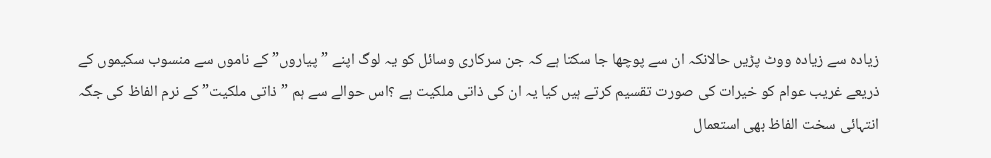زیادہ سے زیادہ ووٹ پڑیں حالانکہ ان سے پوچھا جا سکتا ہے کہ جن سرکاری وسائل کو یہ لوگ اپنے ”پیاروں” کے ناموں سے منسوب سکیموں کے ذریعے غریب عوام کو خیرات کی صورت تقسیم کرتے ہیں کیا یہ ان کی ذاتی ملکیت ہے ؟اس حوالے سے ہم ”ذاتی ملکیت” کے نرم الفاظ کی جگہ انتہائی سخت الفاظ بھی استعمال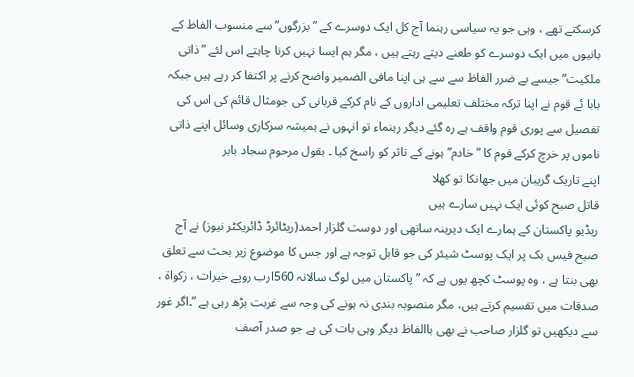کرسکتے تھے ، وہی جو یہ سیاسی رہنما آج کل ایک دوسرے کے ”بزرگوں” سے منسوب الفاظ کے بانیوں میں ایک دوسرے کو طعنے دیتے رہتے ہیں ، مگر ہم ایسا نہیں کرنا چاہتے اس لئے ”ذاتی ملکیت” جیسے بے ضرر الفاظ سے سے ہی اپنا مافی الضمیر واضح کرنے پر اکتفا کر رہے ہیں جبکہ بابا ئے قوم نے اپنا ترکہ مختلف تعلیمی اداروں کے نام کرکے قربانی کی جومثال قائم کی اس کی تفصیل سے پوری قوم واقف ہے رہ گئے دیگر رہنماء تو انہوں نے ہمیشہ سرکاری وسائل اپنے ذاتی ناموں پر خرچ کرکے قوم کا ”خادم” ہونے کے تاثر کو راسخ کیا ۔ بقول مرحوم سجاد بابر
اپنے تاریک گریبان میں جھانکا تو کھلا
قاتل صبح کوئی ایک نہیں سارے ہیں
ریڈیو پاکستان کے ہمارے ایک دیرینہ ساتھی اور دوست گلزار احمد(ریٹائرڈ ڈائریکٹر نیوز) نے آج صبح فیس بک پر ایک پوسٹ شیئر کی جو قابل توجہ ہے اور جس کا موضوع زیر بحث سے تعلق بھی بنتا ہے ، وہ پوسٹ کچھ یوں ہے کہ ”پاکستان میں لوگ سالانہ 560ارب روپے خیرات ، زکواة ، صدقات میں تقسیم کرتے ہیں، مگر منصوبہ بندی نہ ہونے کی وجہ سے غربت بڑھ رہی ہے ”۔اگر غور سے دیکھیں تو گلزار صاحب نے بھی باالفاظ دیگر وہی بات کی ہے جو صدر آصف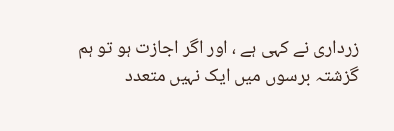زرداری نے کہی ہے ، اور اگر اجازت ہو تو ہم گزشتہ برسوں میں ایک نہیں متعدد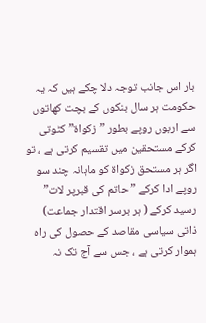بار اس جانب توجہ دلا چکے ہیں کہ یہ حکومت ہر سال بنکوں کے بچت کھاتوں سے اربوں روپے بطور ”زکواة” کٹوتی کرکے مستحقین میں تقسیم کرتی ہے ، تو اگر ہر مستحق زکواة کو ماہانہ چند سو روپے ادا کرکے ”حاتم کی قبرپر لات” رسید کرکے ( ہر برسر اقتدار جماعت) ذاتی سیاسی مقاصد کے حصول کی راہ ہموار کرتی ہے ، جس سے آج تک نہ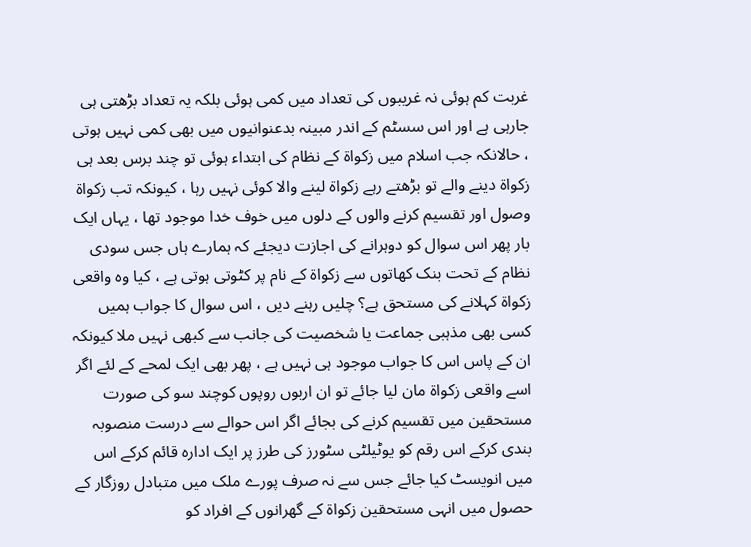غربت کم ہوئی نہ غریبوں کی تعداد میں کمی ہوئی بلکہ یہ تعداد بڑھتی ہی جارہی ہے اور اس سسٹم کے اندر مبینہ بدعنوانیوں میں بھی کمی نہیں ہوتی ، حالانکہ جب اسلام میں زکواة کے نظام کی ابتداء ہوئی تو چند برس بعد ہی زکواة دینے والے تو بڑھتے رہے زکواة لینے والا کوئی نہیں رہا ، کیونکہ تب زکواة وصول اور تقسیم کرنے والوں کے دلوں میں خوف خدا موجود تھا ، یہاں ایک بار پھر اس سوال کو دوہرانے کی اجازت دیجئے کہ ہمارے ہاں جس سودی نظام کے تحت بنک کھاتوں سے زکواة کے نام پر کٹوتی ہوتی ہے ، کیا وہ واقعی زکواة کہلانے کی مستحق ہے؟ چلیں رہنے دیں ، اس سوال کا جواب ہمیں کسی بھی مذہبی جماعت یا شخصیت کی جانب سے کبھی نہیں ملا کیونکہ ان کے پاس اس کا جواب موجود ہی نہیں ہے ، پھر بھی ایک لمحے کے لئے اگر اسے واقعی زکواة مان لیا جائے تو ان اربوں روپوں کوچند سو کی صورت مستحقین میں تقسیم کرنے کی بجائے اگر اس حوالے سے درست منصوبہ بندی کرکے اس رقم کو یوٹیلٹی سٹورز کی طرز پر ایک ادارہ قائم کرکے اس میں انویسٹ کیا جائے جس سے نہ صرف پورے ملک میں متبادل روزگار کے حصول میں انہی مستحقین زکواة کے گھرانوں کے افراد کو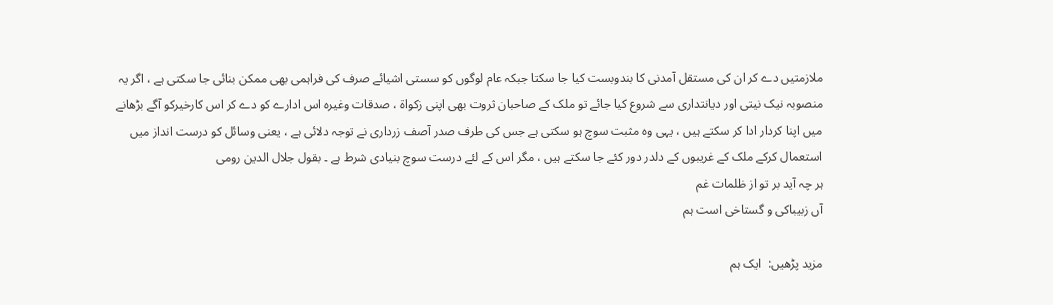ملازمتیں دے کر ان کی مستقل آمدنی کا بندوبست کیا جا سکتا جبکہ عام لوگوں کو سستی اشیائے صرف کی فراہمی بھی ممکن بنائی جا سکتی ہے ، اگر یہ منصوبہ نیک نیتی اور دیانتداری سے شروع کیا جائے تو ملک کے صاحبان ثروت بھی اپنی زکواة ، صدقات وغیرہ اس ادارے کو دے کر اس کارخیرکو آگے بڑھانے میں اپنا کردار ادا کر سکتے ہیں ، یہی وہ مثبت سوچ ہو سکتی ہے جس کی طرف صدر آصف زرداری نے توجہ دلائی ہے ، یعنی وسائل کو درست انداز میں استعمال کرکے ملک کے غریبوں کے دلدر دور کئے جا سکتے ہیں ، مگر اس کے لئے درست سوچ بنیادی شرط ہے ۔ بقول جلال الدین رومی
ہر چہ آید بر تو از ظلمات غم
آں زبیباکی و گستاخی است ہم

مزید پڑھیں:  ایک ہم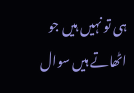ہی تو نہیں ہیں جو اٹھاتے ہیں سوال